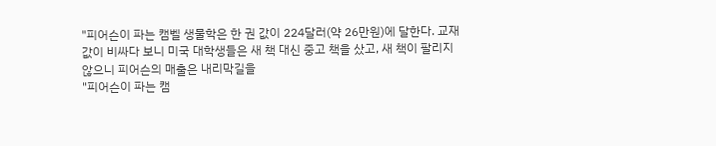"피어슨이 파는 캠벨 생물학은 한 권 값이 224달러(약 26만원)에 달한다. 교재 값이 비싸다 보니 미국 대학생들은 새 책 대신 중고 책을 샀고, 새 책이 팔리지 않으니 피어슨의 매출은 내리막길을
"피어슨이 파는 캠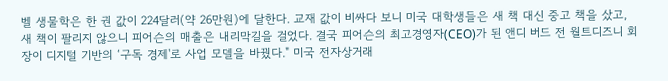벨 생물학은 한 권 값이 224달러(약 26만원)에 달한다. 교재 값이 비싸다 보니 미국 대학생들은 새 책 대신 중고 책을 샀고, 새 책이 팔리지 않으니 피어슨의 매출은 내리막길을 걸었다. 결국 피어슨의 최고경영자(CEO)가 된 앤디 버드 전 월트디즈니 회장이 디지털 기반의 ‘구독 경제'로 사업 모델을 바꿨다." 미국 전자상거래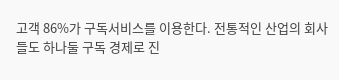고객 86%가 구독서비스를 이용한다. 전통적인 산업의 회사들도 하나둘 구독 경제로 진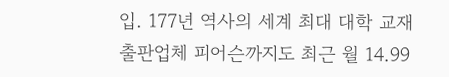입. 177년 역사의 세계 최대 대학 교재 출판업체 피어슨까지도 최근 월 14.99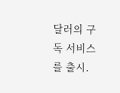달러의 구독 서비스를 출시.